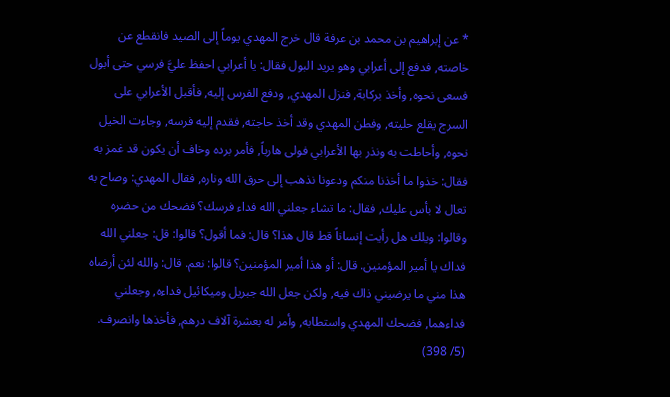* عن إبراهيم بن محمد بن عرفة قال خرج المهدي يوماً إلى الصيد فانقطع عن خاصته, فدفع إلى أعرابي وهو يريد البول فقال: يا أعرابي احفظ عليَّ فرسي حتى أبول فسعى نحوه, وأخذ بركابة, فنزل المهدي, ودفع الفرس إليه, فأقبل الأعرابي على السرج يقلع حليته, وفطن المهدي وقد أخذ حاجته, فقدم إليه فرسه, وجاءت الخيل نحوه, وأحاطت به ونذر بها الأعرابي فولى هارباً, فأمر برده وخاف أن يكون قد غمز به فقال: خذوا ما أخذنا منكم ودعونا نذهب إلى حرق الله وناره, فقال المهدي: وصاح به تعال لا بأس عليك, فقال: ما تشاء جعلني الله فداء فرسك؟ فضحك من حضره وقالوا: ويلك هل رأيت إنساناً قط قال هذا؟ قال: فما أقول؟ قالوا: قل: جعلني الله فداك يا أمير المؤمنين. قال: أو هذا أمير المؤمنين؟ قالوا: نعم. قال: والله لئن أرضاه هذا مني ما يرضيني ذاك فيه, ولكن جعل الله جبريل وميكائيل فداءه, وجعلني فداءهما, فضحك المهدي واستطابه, وأمر له بعشرة آلاف درهم, فأخذها وانصرف. (5/ 398)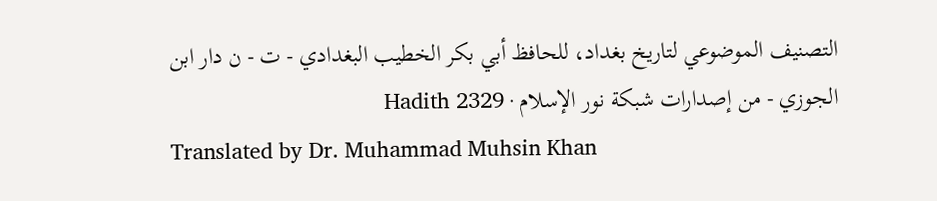التصنيف الموضوعي لتاريخ بغداد، للحافظ أبي بكر الخطيب البغدادي - ت - ن دار ابن الجوزي - من إصدارات شبكة نور الإسلام · Hadith 2329
Translated by Dr. Muhammad Muhsin Khan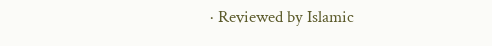· Reviewed by Islamic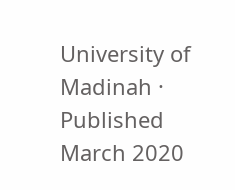University of Madinah · Published March 2020